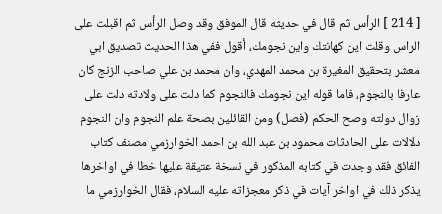[ 214 ] الرأس ثم قال في حديثه قال الموفق وقد وصل الرأس ثم اقبلت على الراس وقلت اين كهانتك واين نجومك، أقول ففي هذا الحديث تصديق ابي معشر بتحقيق المغيرة بن محمد المهدي، وان محمد بن علي صاحب الزنج كان عارفا بالنجوم، فاما قوله اين نجومك فالنجوم كما دلت على ولادته دلت على زوال دولته وصح الحكم (فصل) ومن القائلين بصحة علم النجوم وان النجوم دلالات على الحادثات محمود بن عبد الله بن احمد الخوارزمي مصنف كتاب الفائق فقد وجدت في كتابه المذكور في نسخة عتيقة عليها خطا في اواخرها يذكر ذلك في اواخر آيات في ذكر معجزاته عليه السلام، فقال الخوارزمي ما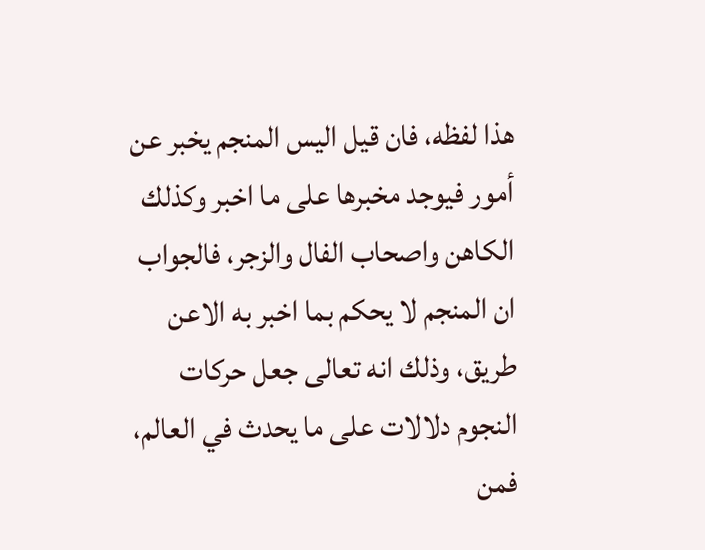هذا لفظه، فان قيل اليس المنجم يخبر عن أمور فيوجد مخبرها على ما اخبر وكذلك الكاهن واصحاب الفال والزجر، فالجواب ان المنجم لا يحكم بما اخبر به الاعن طريق، وذلك انه تعالى جعل حركات النجوم دلالات على ما يحدث في العالم، فمن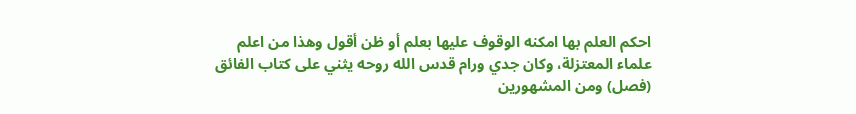احكم العلم بها امكنه الوقوف عليها بعلم أو ظن أقول وهذا من اعلم علماء المعتزلة، وكان جدي ورام قدس الله روحه يثني على كتاب الفائق (فصل) ومن المشهورين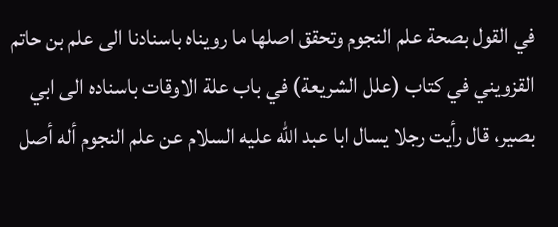في القول بصحة علم النجوم وتحقق اصلها ما رويناه باسنادنا الى علم بن حاتم القزويني في كتاب (علل الشريعة) في باب علة الاوقات باسناده الى ابي بصير، قال رأيت رجلا يسال ابا عبد الله عليه السلام عن علم النجوم أله أصل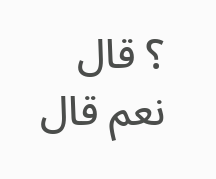؟ قال نعم قال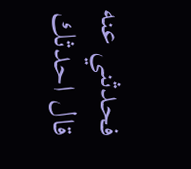فحدثني عنه قال احدثك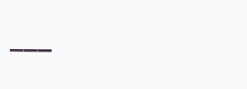___